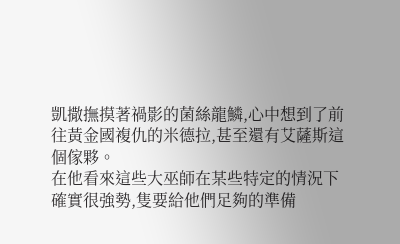凱撒撫摸著禍影的菌絲龍鱗,心中想到了前往黃金國複仇的米德拉,甚至還有艾薩斯這個傢夥。
在他看來這些大巫師在某些特定的情況下確實很強勢,隻要給他們足夠的準備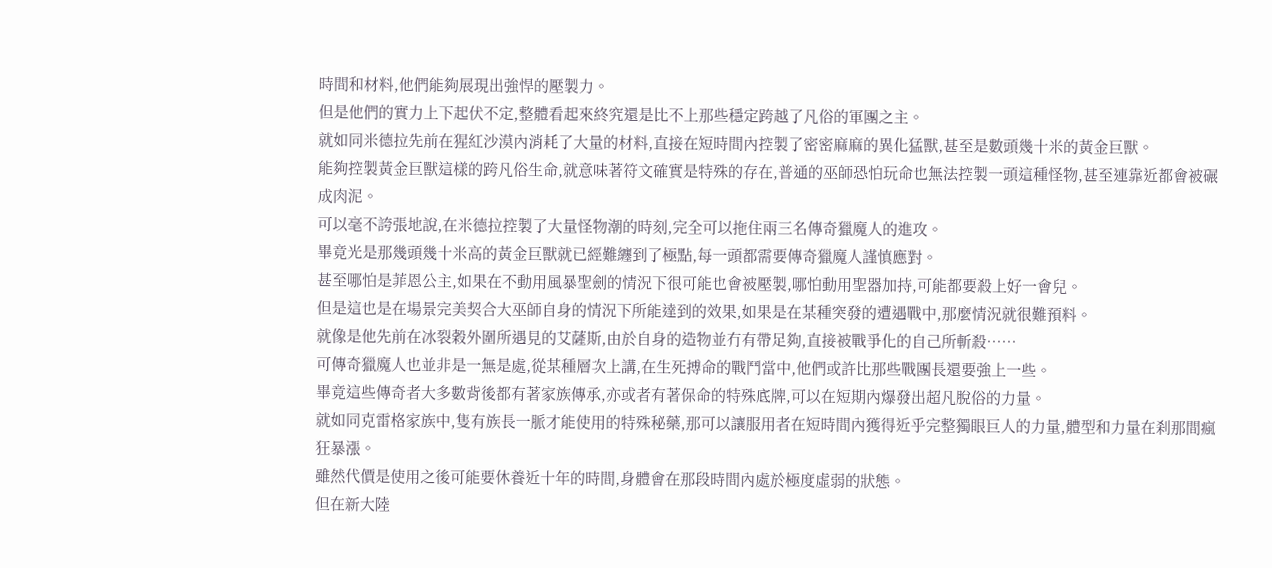時間和材料,他們能夠展現出強悍的壓製力。
但是他們的實力上下起伏不定,整體看起來終究還是比不上那些穩定跨越了凡俗的軍團之主。
就如同米德拉先前在猩紅沙漠內消耗了大量的材料,直接在短時間內控製了密密麻麻的異化猛獸,甚至是數頭幾十米的黃金巨獸。
能夠控製黃金巨獸這樣的跨凡俗生命,就意味著符文確實是特殊的存在,普通的巫師恐怕玩命也無法控製一頭這種怪物,甚至連靠近都會被碾成肉泥。
可以毫不誇張地說,在米德拉控製了大量怪物潮的時刻,完全可以拖住兩三名傳奇獵魔人的進攻。
畢竟光是那幾頭幾十米高的黃金巨獸就已經難纏到了極點,每一頭都需要傳奇獵魔人謹慎應對。
甚至哪怕是菲恩公主,如果在不動用風暴聖劍的情況下很可能也會被壓製,哪怕動用聖器加持,可能都要殺上好一會兒。
但是這也是在場景完美契合大巫師自身的情況下所能達到的效果,如果是在某種突發的遭遇戰中,那麼情況就很難預料。
就像是他先前在冰裂穀外圍所遇見的艾薩斯,由於自身的造物並冇有帶足夠,直接被戰爭化的自己所斬殺……
可傳奇獵魔人也並非是一無是處,從某種層次上講,在生死搏命的戰鬥當中,他們或許比那些戰團長還要強上一些。
畢竟這些傳奇者大多數背後都有著家族傳承,亦或者有著保命的特殊底牌,可以在短期內爆發出超凡脫俗的力量。
就如同克雷格家族中,隻有族長一脈才能使用的特殊秘藥,那可以讓服用者在短時間內獲得近乎完整獨眼巨人的力量,體型和力量在刹那間瘋狂暴漲。
雖然代價是使用之後可能要休養近十年的時間,身體會在那段時間內處於極度虛弱的狀態。
但在新大陸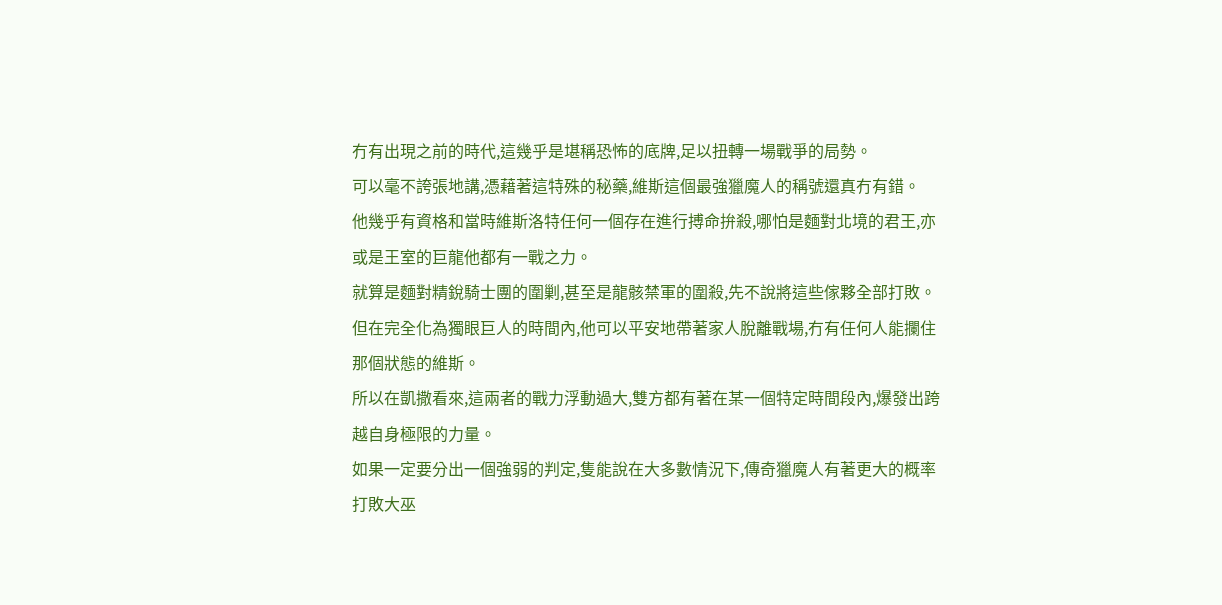冇有出現之前的時代,這幾乎是堪稱恐怖的底牌,足以扭轉一場戰爭的局勢。
可以毫不誇張地講,憑藉著這特殊的秘藥,維斯這個最強獵魔人的稱號還真冇有錯。
他幾乎有資格和當時維斯洛特任何一個存在進行搏命拚殺,哪怕是麵對北境的君王,亦或是王室的巨龍他都有一戰之力。
就算是麵對精銳騎士團的圍剿,甚至是龍骸禁軍的圍殺,先不說將這些傢夥全部打敗。
但在完全化為獨眼巨人的時間內,他可以平安地帶著家人脫離戰場,冇有任何人能攔住那個狀態的維斯。
所以在凱撒看來,這兩者的戰力浮動過大,雙方都有著在某一個特定時間段內,爆發出跨越自身極限的力量。
如果一定要分出一個強弱的判定,隻能說在大多數情況下,傳奇獵魔人有著更大的概率打敗大巫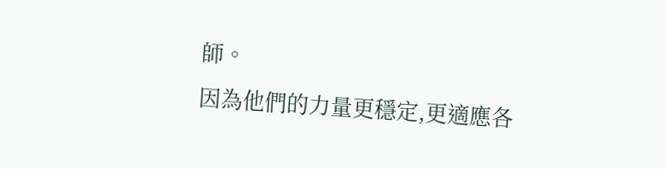師。
因為他們的力量更穩定,更適應各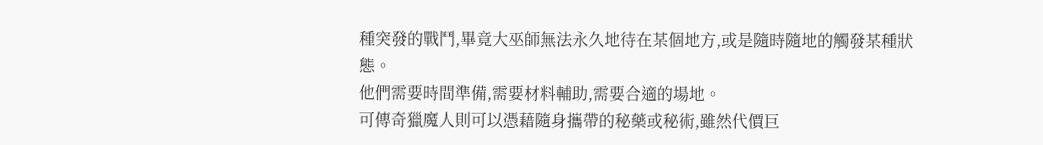種突發的戰鬥,畢竟大巫師無法永久地待在某個地方,或是隨時隨地的觸發某種狀態。
他們需要時間準備,需要材料輔助,需要合適的場地。
可傳奇獵魔人則可以憑藉隨身攜帶的秘藥或秘術,雖然代價巨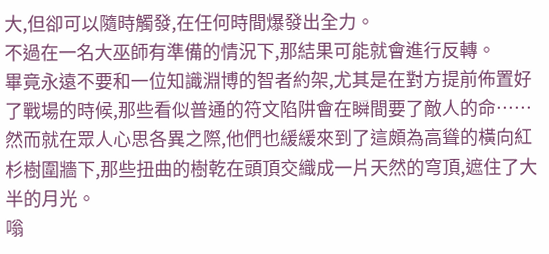大,但卻可以隨時觸發,在任何時間爆發出全力。
不過在一名大巫師有準備的情況下,那結果可能就會進行反轉。
畢竟永遠不要和一位知識淵博的智者約架,尤其是在對方提前佈置好了戰場的時候,那些看似普通的符文陷阱會在瞬間要了敵人的命……
然而就在眾人心思各異之際,他們也緩緩來到了這頗為高聳的橫向紅杉樹圍牆下,那些扭曲的樹乾在頭頂交織成一片天然的穹頂,遮住了大半的月光。
嗡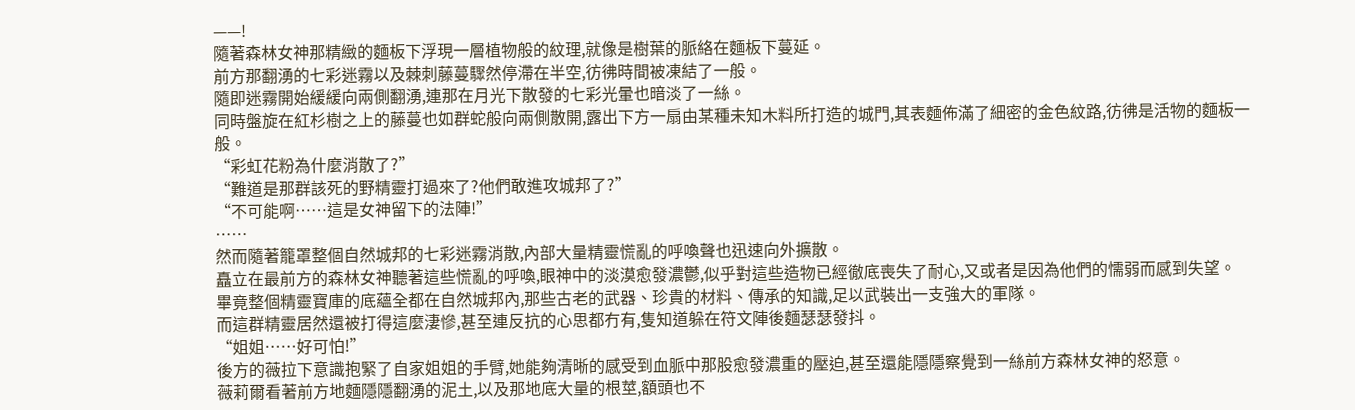——!
隨著森林女神那精緻的麵板下浮現一層植物般的紋理,就像是樹葉的脈絡在麵板下蔓延。
前方那翻湧的七彩迷霧以及棘刺藤蔓驟然停滯在半空,彷彿時間被凍結了一般。
隨即迷霧開始緩緩向兩側翻湧,連那在月光下散發的七彩光暈也暗淡了一絲。
同時盤旋在紅杉樹之上的藤蔓也如群蛇般向兩側散開,露出下方一扇由某種未知木料所打造的城門,其表麵佈滿了細密的金色紋路,彷彿是活物的麵板一般。
“彩虹花粉為什麼消散了?”
“難道是那群該死的野精靈打過來了?他們敢進攻城邦了?”
“不可能啊……這是女神留下的法陣!”
……
然而隨著籠罩整個自然城邦的七彩迷霧消散,內部大量精靈慌亂的呼喚聲也迅速向外擴散。
矗立在最前方的森林女神聽著這些慌亂的呼喚,眼神中的淡漠愈發濃鬱,似乎對這些造物已經徹底喪失了耐心,又或者是因為他們的懦弱而感到失望。
畢竟整個精靈寶庫的底蘊全都在自然城邦內,那些古老的武器、珍貴的材料、傳承的知識,足以武裝出一支強大的軍隊。
而這群精靈居然還被打得這麼淒慘,甚至連反抗的心思都冇有,隻知道躲在符文陣後麵瑟瑟發抖。
“姐姐……好可怕!”
後方的薇拉下意識抱緊了自家姐姐的手臂,她能夠清晰的感受到血脈中那股愈發濃重的壓迫,甚至還能隱隱察覺到一絲前方森林女神的怒意。
薇莉爾看著前方地麵隱隱翻湧的泥土,以及那地底大量的根莖,額頭也不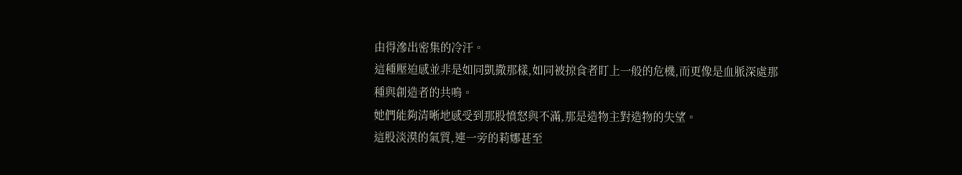由得滲出密集的冷汗。
這種壓迫感並非是如同凱撒那樣,如同被掠食者盯上一般的危機,而更像是血脈深處那種與創造者的共鳴。
她們能夠清晰地感受到那股憤怒與不滿,那是造物主對造物的失望。
這股淡漠的氣質,連一旁的莉娜甚至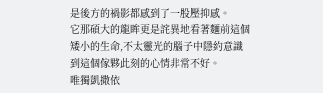是後方的禍影都感到了一股壓抑感。
它那碩大的龍眸更是詫異地看著麵前這個矮小的生命,不太靈光的腦子中隱約意識到這個傢夥此刻的心情非常不好。
唯獨凱撒依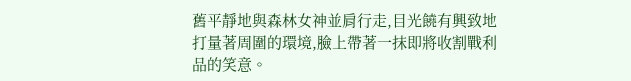舊平靜地與森林女神並肩行走,目光饒有興致地打量著周圍的環境,臉上帶著一抹即將收割戰利品的笑意。